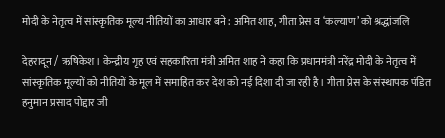मोदी के नेतृत्व में सांस्कृतिक मूल्य नीतियों का आधार बने : अमित शाह, गीता प्रेस व ‘कल्याण’ को श्रद्धांजलि

देहरादून / ऋषिकेश। केन्द्रीय गृह एवं सहकारिता मंत्री अमित शाह ने कहा कि प्रधानमंत्री नरेंद्र मोदी के नेतृत्व में सांस्कृतिक मूल्यों को नीतियों के मूल में समाहित कर देश को नई दिशा दी जा रही है। गीता प्रेस के संस्थापक पंडित हनुमान प्रसाद पोद्दार जी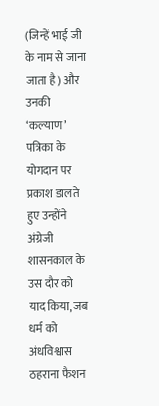(जिन्हें भाई जी के नाम से जाना जाता है) और उनकी ‘कल्याण’ पत्रिका के योगदान पर प्रकाश डालते हुए उन्होंने अंग्रेजी शासनकाल के उस दौर को याद किया, जब धर्म को अंधविश्वास ठहराना फैशन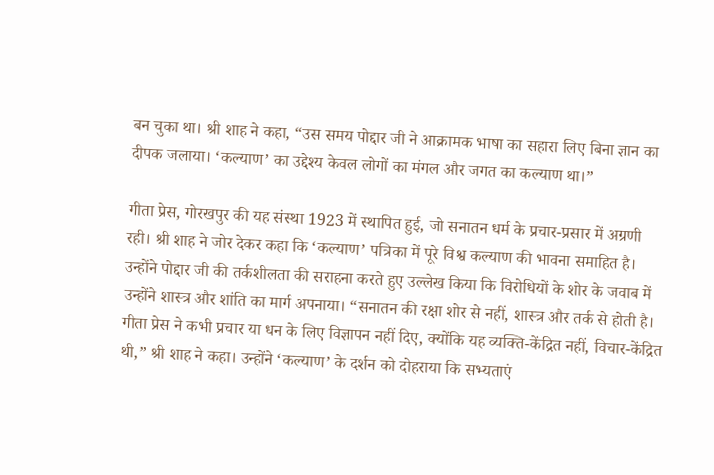बन चुका था। श्री शाह ने कहा, “उस समय पोद्दार जी ने आक्रामक भाषा का सहारा लिए बिना ज्ञान का दीपक जलाया। ‘कल्याण’ का उद्देश्य केवल लोगों का मंगल और जगत का कल्याण था।”

गीता प्रेस, गोरखपुर की यह संस्था 1923 में स्थापित हुई, जो सनातन धर्म के प्रचार-प्रसार में अग्रणी रही। श्री शाह ने जोर देकर कहा कि ‘कल्याण’ पत्रिका में पूरे विश्व कल्याण की भावना समाहित है। उन्होंने पोद्दार जी की तर्कशीलता की सराहना करते हुए उल्लेख किया कि विरोधियों के शोर के जवाब में उन्होंने शास्त्र और शांति का मार्ग अपनाया। “सनातन की रक्षा शोर से नहीं, शास्त्र और तर्क से होती है। गीता प्रेस ने कभी प्रचार या धन के लिए विज्ञापन नहीं दिए, क्योंकि यह व्यक्ति-केंद्रित नहीं, विचार-केंद्रित थी,” श्री शाह ने कहा। उन्होंने ‘कल्याण’ के दर्शन को दोहराया कि सभ्यताएं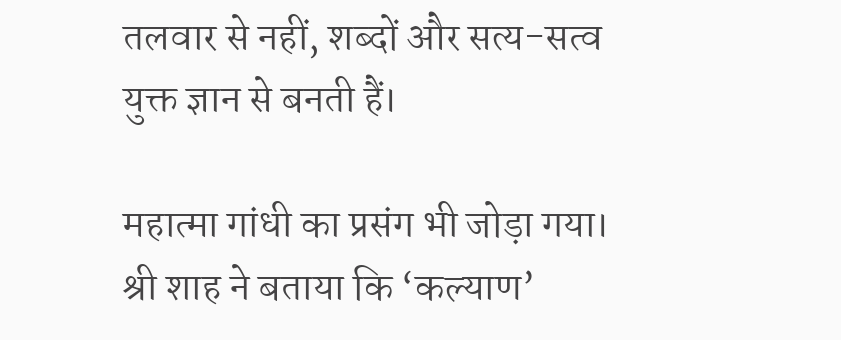तलवार से नहीं, शब्दों और सत्य-सत्व युक्त ज्ञान से बनती हैं।

महात्मा गांधी का प्रसंग भी जोड़ा गया। श्री शाह ने बताया कि ‘कल्याण’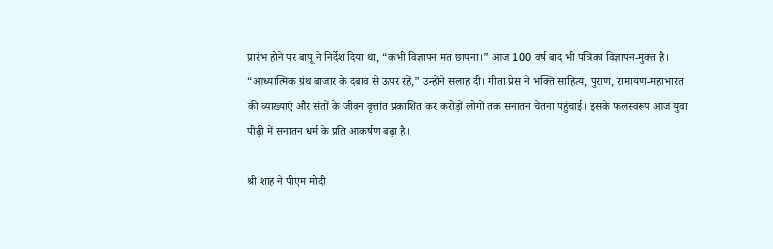प्रारंभ होने पर बापू ने निर्देश दिया था, “कभी विज्ञापन मत छापना।” आज 100 वर्ष बाद भी पत्रिका विज्ञापन-मुक्त है। “आध्यात्मिक ग्रंथ बाजार के दबाव से ऊपर रहें,” उन्होंने सलाह दी। गीता प्रेस ने भक्ति साहित्य, पुराण, रामायण-महाभारत की व्याख्याएं और संतों के जीवन वृत्तांत प्रकाशित कर करोड़ों लोगों तक सनातन चेतना पहुंचाई। इसके फलस्वरूप आज युवा पीढ़ी में सनातन धर्म के प्रति आकर्षण बढ़ा है।

श्री शाह ने पीएम मोदी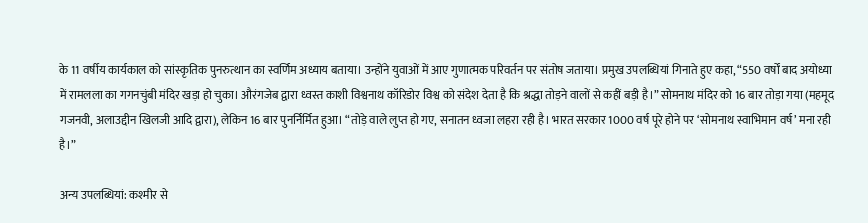के 11 वर्षीय कार्यकाल को सांस्कृतिक पुनरुत्थान का स्वर्णिम अध्याय बताया। उन्होंने युवाओं में आए गुणात्मक परिवर्तन पर संतोष जताया। प्रमुख उपलब्धियां गिनाते हुए कहा, “550 वर्षों बाद अयोध्या में रामलला का गगनचुंबी मंदिर खड़ा हो चुका। औरंगजेब द्वारा ध्वस्त काशी विश्वनाथ कॉरिडोर विश्व को संदेश देता है कि श्रद्धा तोड़ने वालों से कहीं बड़ी है।” सोमनाथ मंदिर को 16 बार तोड़ा गया (महमूद गजनवी, अलाउद्दीन खिलजी आदि द्वारा), लेकिन 16 बार पुनर्निर्मित हुआ। “तोड़े वाले लुप्त हो गए, सनातन ध्वजा लहरा रही है। भारत सरकार 1000 वर्ष पूरे होने पर ‘सोमनाथ स्वाभिमान वर्ष’ मना रही है।”

अन्य उपलब्धियां: कश्मीर से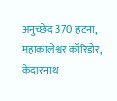अनुच्छेद 370 हटना, महाकालेश्वर कॉरिडोर, केदारनाथ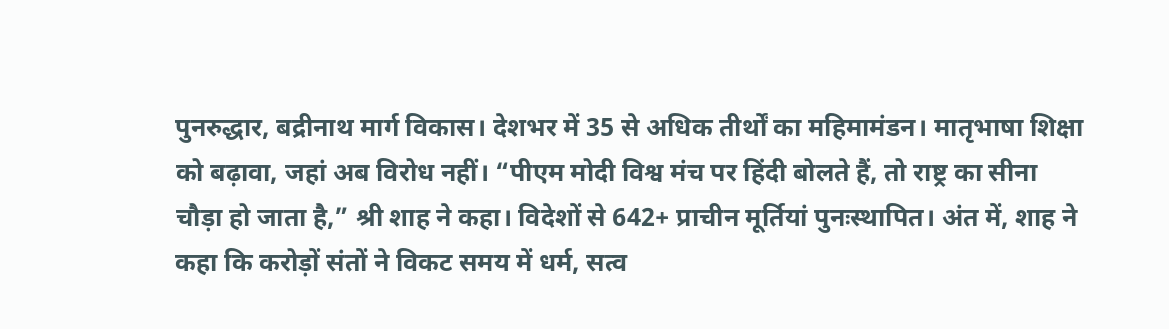पुनरुद्धार, बद्रीनाथ मार्ग विकास। देशभर में 35 से अधिक तीर्थों का महिमामंडन। मातृभाषा शिक्षा को बढ़ावा, जहां अब विरोध नहीं। “पीएम मोदी विश्व मंच पर हिंदी बोलते हैं, तो राष्ट्र का सीना चौड़ा हो जाता है,” श्री शाह ने कहा। विदेशों से 642+ प्राचीन मूर्तियां पुनःस्थापित। अंत में, शाह ने कहा कि करोड़ों संतों ने विकट समय में धर्म, सत्व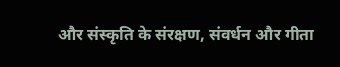और संस्कृति के संरक्षण, संवर्धन और गीता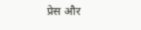प्रेस और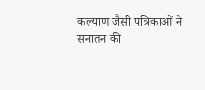कल्याण जैसी पत्रिकाओं ने सनातन की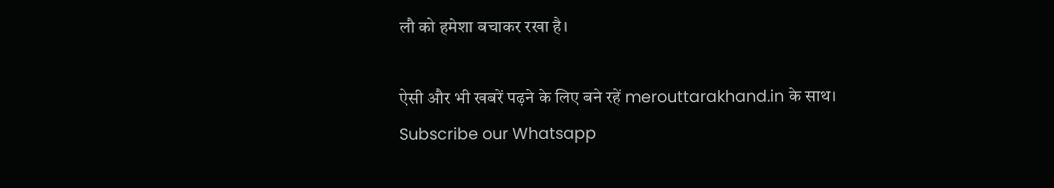लौ को हमेशा बचाकर रखा है।

ऐसी और भी खबरें पढ़ने के लिए बने रहें merouttarakhand.in के साथ।
Subscribe our Whatsapp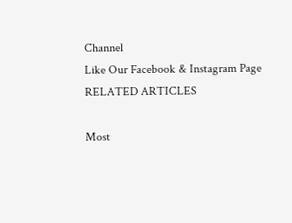Channel
Like Our Facebook & Instagram Page
RELATED ARTICLES

Most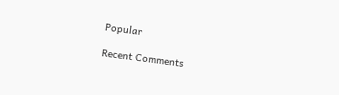Popular

Recent Comments